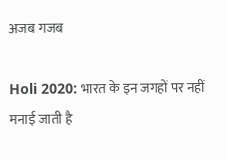अजब गजब

Holi 2020: भारत के इन जगहों पर नहीं मनाई जाती है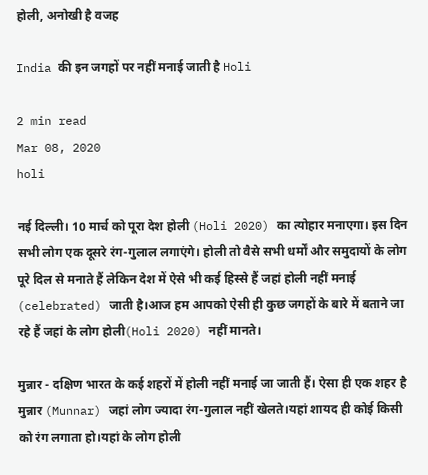होली, अनोखी है वजह

India की इन जगहों पर नहीं मनाई जाती है Holi

2 min read
Mar 08, 2020
holi

नई दिल्ली। 10 मार्च को पूरा देश होली (Holi 2020) का त्योहार मनाएगा। इस दिन सभी लोग एक दूसरे रंग-गुलाल लगाएंगे। होली तो वैसे सभी धर्मों और समुदायों के लोग पूरे दिल से मनाते हैं लेकिन देश में ऐसे भी कई हिस्से हैं जहां होली नहीं मनाई (celebrated) जाती है।आज हम आपको ऐसी ही कुछ जगहों के बारे में बताने जा रहे हैं जहां के लोग होली(Holi 2020) नहीं मानते।

मुन्नार - दक्षिण भारत के कई शहरों में होली नहीं मनाई जा जाती हैं। ऐसा ही एक शहर है मुन्नार (Munnar) जहां लोग ज्यादा रंग-गुलाल नहीं खेलते।यहां शायद ही कोई किसी को रंग लगाता हो।यहां के लोग होली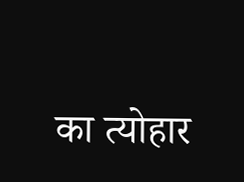का त्योहार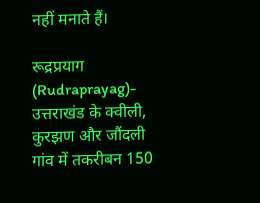नहीं मनाते हैं।

रूद्रप्रयाग (Rudraprayag)- उत्तराखंड के क्‍वीली, कुरझण और जौंदली गांव में तकरीबन 150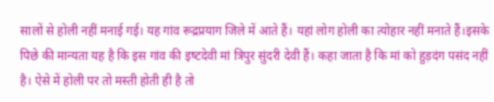सालों से होली नहीं मनाई गई। यह गांव रूद्रप्रयाग जिले में आते हैं। यहां लोग होली का त्योहार नहीं मनाते हैं।इसके पिछे की मान्‍यता यह है कि इस गांव की इष्‍टदेवी मां त्रिपुर सुंदरी देवी हैं। कहा जाता है कि मां को हुड़दंग पसंद नहीं है। ऐसे में होली पर तो मस्‍ती होती ही है तो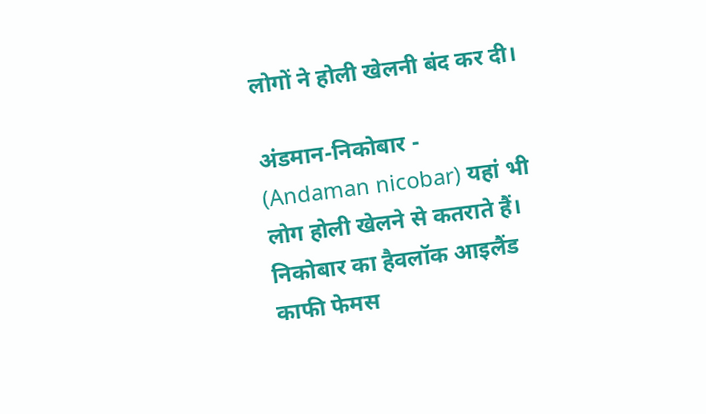लोगों ने होली खेलनी बंद कर दी।

अंडमान-निकोबार - (Andaman nicobar) यहां भी लोग होली खेलने से कतराते हैं। निकोबार का हैवलॉक आइलैंड काफी फेमस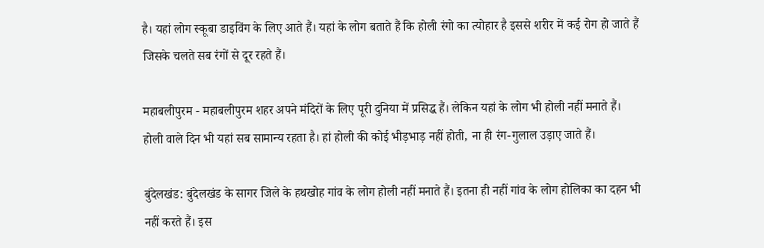है। यहां लोग स्कूबा डाइविंग के लिए आते हैं। यहां के लोग बताते हैं कि होली रंगो का त्योहार है इससे शरीर में कई रोग हो जाते हैं जिसके चलते सब रंगों से दूर रहते हैं।

महाबलीपुरम - महाबलीपुरम शहर अपने मंदिरों के लिए पूरी दुनिया में प्रसिद्ध हैं। लेकिन यहां के लोग भी होली नहीं मनाते हैं। होली वाले दिन भी यहां सब सामान्य रहता है। हां होली की कोई भीड़भाड़ नहीं होती, ना ही रंग-गुलाल उड़ाए जाते हैं।

बुंदेलखंड: बुंदेलखंड के सागर जिले के हथखोह गांव के लोग होली नहीं मनाते हैं। इतना ही नहीं गांव के लोग होलिका का दहन भी नहीं करते हैं। इस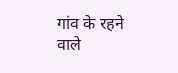गांव के रहने वाले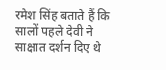रमेश सिंह बताते हैं कि सालों पहले देवी ने साक्षात दर्शन दिए थे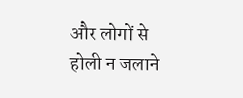और लोगों से होली न जलाने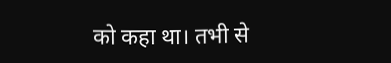को कहा था। तभी से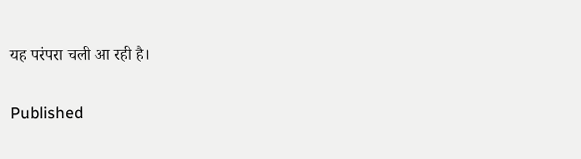यह परंपरा चली आ रही है।

Published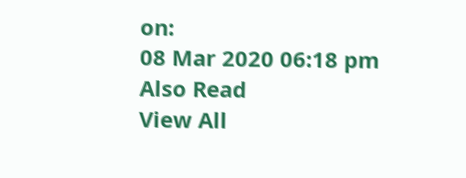on:
08 Mar 2020 06:18 pm
Also Read
View All